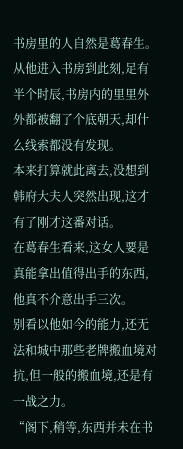书房里的人自然是葛春生。
从他进入书房到此刻,足有半个时辰,书房内的里里外外都被翻了个底朝天,却什么线索都没有发现。
本来打算就此离去,没想到韩府大夫人突然出现,这才有了刚才这番对话。
在葛春生看来,这女人要是真能拿出值得出手的东西,他真不介意出手三次。
别看以他如今的能力,还无法和城中那些老牌搬血境对抗,但一般的搬血境,还是有一战之力。
“阁下,稍等,东西并未在书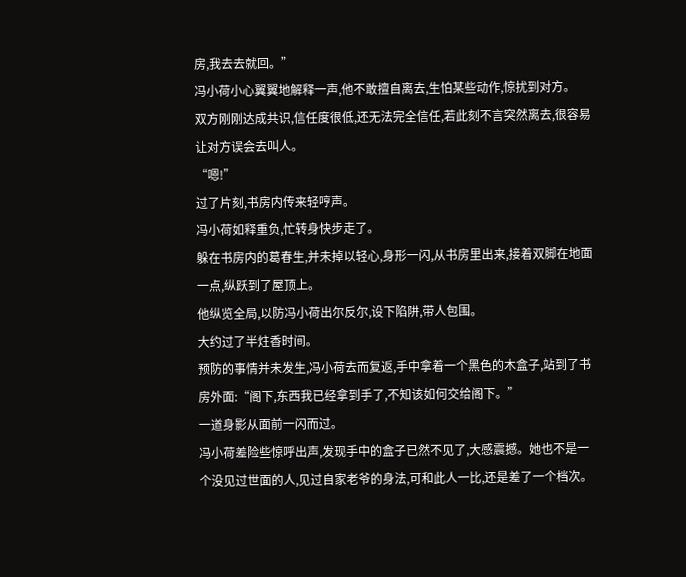房,我去去就回。”
冯小荷小心翼翼地解释一声,他不敢擅自离去,生怕某些动作,惊扰到对方。
双方刚刚达成共识,信任度很低,还无法完全信任,若此刻不言突然离去,很容易让对方误会去叫人。
“嗯!”
过了片刻,书房内传来轻哼声。
冯小荷如释重负,忙转身快步走了。
躲在书房内的葛春生,并未掉以轻心,身形一闪,从书房里出来,接着双脚在地面一点,纵跃到了屋顶上。
他纵览全局,以防冯小荷出尔反尔,设下陷阱,带人包围。
大约过了半炷香时间。
预防的事情并未发生,冯小荷去而复返,手中拿着一个黑色的木盒子,站到了书房外面:“阁下,东西我已经拿到手了,不知该如何交给阁下。”
一道身影从面前一闪而过。
冯小荷差险些惊呼出声,发现手中的盒子已然不见了,大感震撼。她也不是一个没见过世面的人,见过自家老爷的身法,可和此人一比,还是差了一个档次。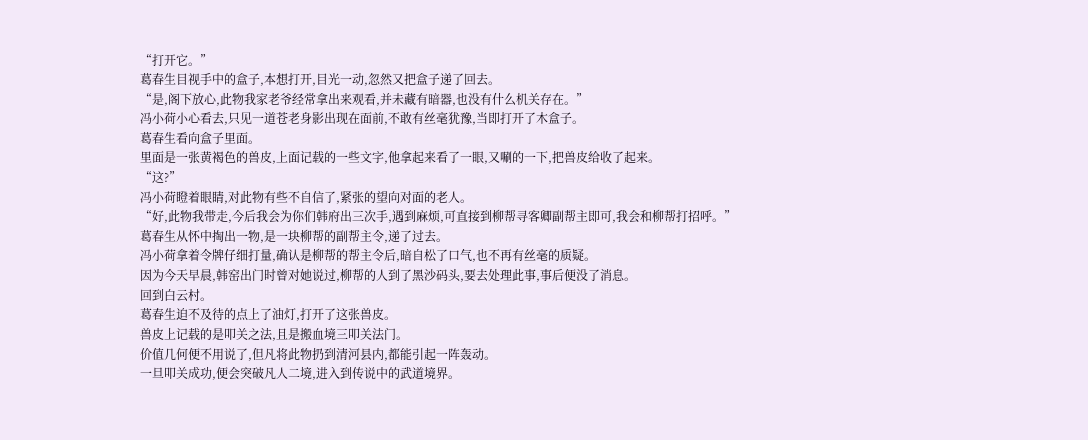“打开它。”
葛春生目视手中的盒子,本想打开,目光一动,忽然又把盒子递了回去。
“是,阁下放心,此物我家老爷经常拿出来观看,并未藏有暗器,也没有什么机关存在。”
冯小荷小心看去,只见一道苍老身影出现在面前,不敢有丝毫犹豫,当即打开了木盒子。
葛春生看向盒子里面。
里面是一张黄褐色的兽皮,上面记载的一些文字,他拿起来看了一眼,又唰的一下,把兽皮给收了起来。
“这?”
冯小荷瞪着眼睛,对此物有些不自信了,紧张的望向对面的老人。
“好,此物我带走,今后我会为你们韩府出三次手,遇到麻烦,可直接到柳帮寻客卿副帮主即可,我会和柳帮打招呼。”
葛春生从怀中掏出一物,是一块柳帮的副帮主令,递了过去。
冯小荷拿着令牌仔细打量,确认是柳帮的帮主令后,暗自松了口气,也不再有丝毫的质疑。
因为今天早晨,韩窑出门时曾对她说过,柳帮的人到了黑沙码头,要去处理此事,事后便没了消息。
回到白云村。
葛春生迫不及待的点上了油灯,打开了这张兽皮。
兽皮上记载的是叩关之法,且是搬血境三叩关法门。
价值几何便不用说了,但凡将此物扔到清河县内,都能引起一阵轰动。
一旦叩关成功,便会突破凡人二境,进入到传说中的武道境界。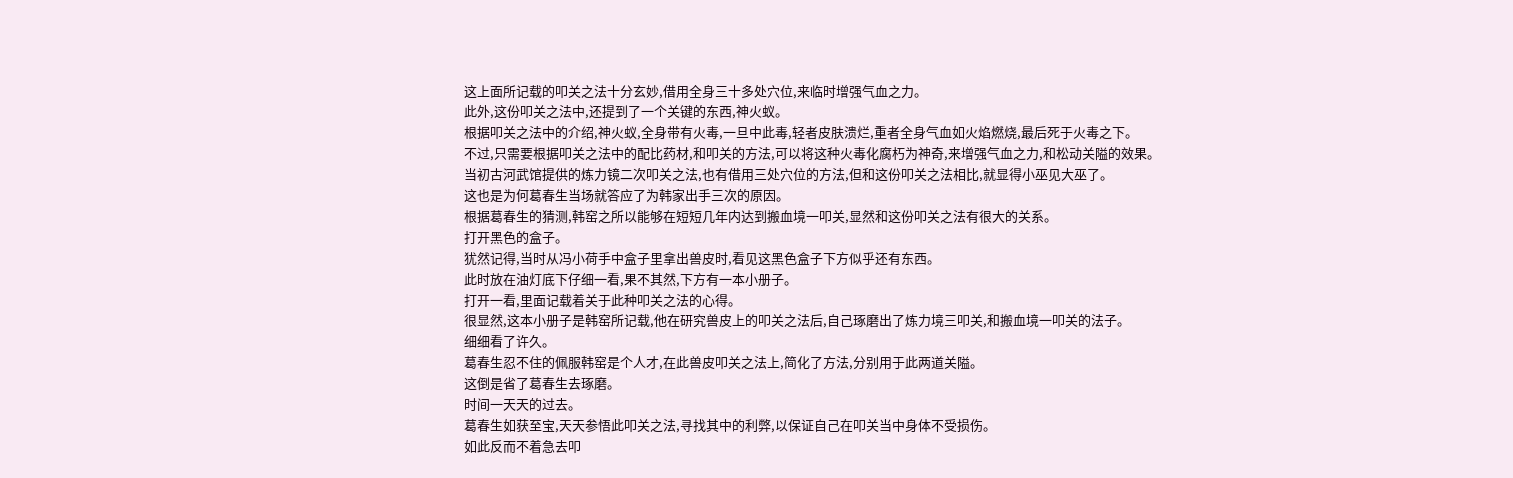这上面所记载的叩关之法十分玄妙,借用全身三十多处穴位,来临时增强气血之力。
此外,这份叩关之法中,还提到了一个关键的东西,神火蚁。
根据叩关之法中的介绍,神火蚁,全身带有火毒,一旦中此毒,轻者皮肤溃烂,重者全身气血如火焰燃烧,最后死于火毒之下。
不过,只需要根据叩关之法中的配比药材,和叩关的方法,可以将这种火毒化腐朽为神奇,来增强气血之力,和松动关隘的效果。
当初古河武馆提供的炼力镜二次叩关之法,也有借用三处穴位的方法,但和这份叩关之法相比,就显得小巫见大巫了。
这也是为何葛春生当场就答应了为韩家出手三次的原因。
根据葛春生的猜测,韩窑之所以能够在短短几年内达到搬血境一叩关,显然和这份叩关之法有很大的关系。
打开黑色的盒子。
犹然记得,当时从冯小荷手中盒子里拿出兽皮时,看见这黑色盒子下方似乎还有东西。
此时放在油灯底下仔细一看,果不其然,下方有一本小册子。
打开一看,里面记载着关于此种叩关之法的心得。
很显然,这本小册子是韩窑所记载,他在研究兽皮上的叩关之法后,自己琢磨出了炼力境三叩关,和搬血境一叩关的法子。
细细看了许久。
葛春生忍不住的佩服韩窑是个人才,在此兽皮叩关之法上,简化了方法,分别用于此两道关隘。
这倒是省了葛春生去琢磨。
时间一天天的过去。
葛春生如获至宝,天天参悟此叩关之法,寻找其中的利弊,以保证自己在叩关当中身体不受损伤。
如此反而不着急去叩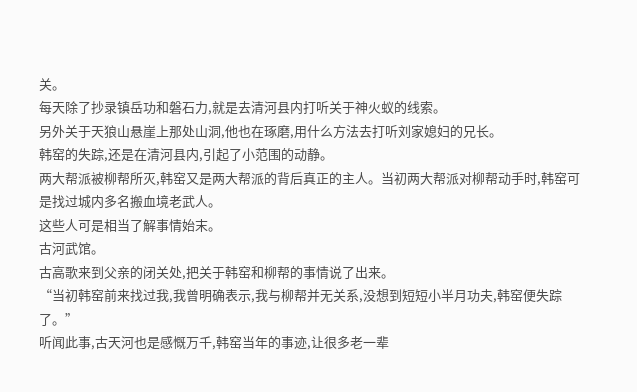关。
每天除了抄录镇岳功和磐石力,就是去清河县内打听关于神火蚁的线索。
另外关于天狼山悬崖上那处山洞,他也在琢磨,用什么方法去打听刘家媳妇的兄长。
韩窑的失踪,还是在清河县内,引起了小范围的动静。
两大帮派被柳帮所灭,韩窑又是两大帮派的背后真正的主人。当初两大帮派对柳帮动手时,韩窑可是找过城内多名搬血境老武人。
这些人可是相当了解事情始末。
古河武馆。
古高歌来到父亲的闭关处,把关于韩窑和柳帮的事情说了出来。
“当初韩窑前来找过我,我曾明确表示,我与柳帮并无关系,没想到短短小半月功夫,韩窑便失踪了。”
听闻此事,古天河也是感慨万千,韩窑当年的事迹,让很多老一辈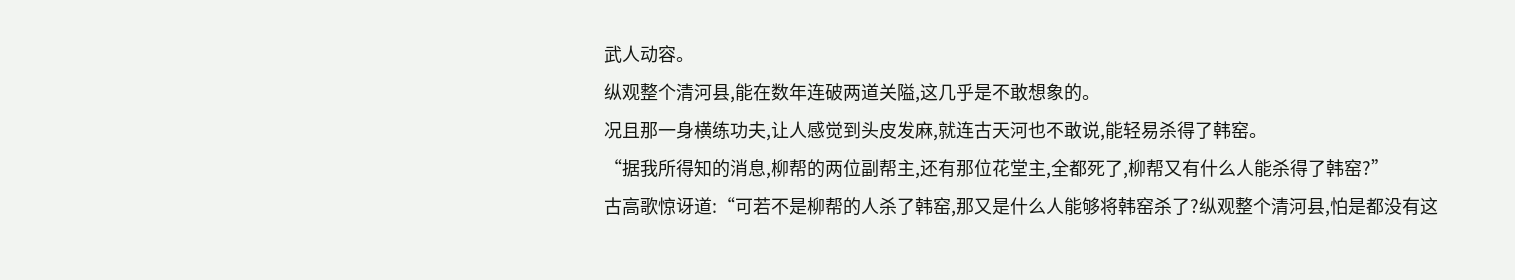武人动容。
纵观整个清河县,能在数年连破两道关隘,这几乎是不敢想象的。
况且那一身横练功夫,让人感觉到头皮发麻,就连古天河也不敢说,能轻易杀得了韩窑。
“据我所得知的消息,柳帮的两位副帮主,还有那位花堂主,全都死了,柳帮又有什么人能杀得了韩窑?”
古高歌惊讶道:“可若不是柳帮的人杀了韩窑,那又是什么人能够将韩窑杀了?纵观整个清河县,怕是都没有这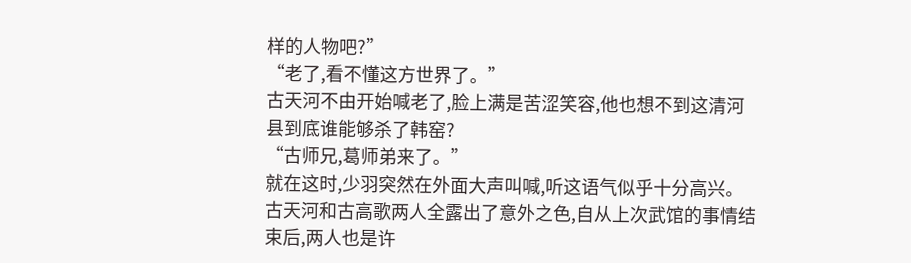样的人物吧?”
“老了,看不懂这方世界了。”
古天河不由开始喊老了,脸上满是苦涩笑容,他也想不到这清河县到底谁能够杀了韩窑?
“古师兄,葛师弟来了。”
就在这时,少羽突然在外面大声叫喊,听这语气似乎十分高兴。
古天河和古高歌两人全露出了意外之色,自从上次武馆的事情结束后,两人也是许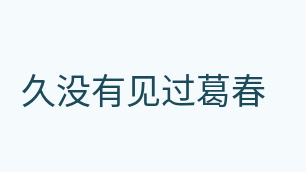久没有见过葛春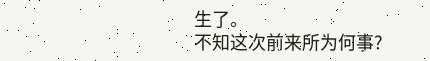生了。
不知这次前来所为何事?